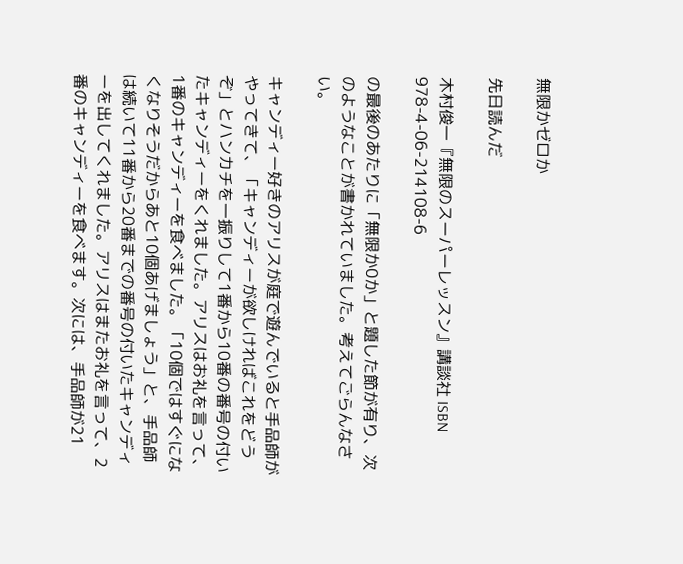無限かゼロか

先日読んだ

木村俊一『無限のスーパーレッスン』講談社 ISBN 978-4-06-214108-6

の最後のあたりに「無限か0か」と題した節が有り、次のようなことが書かれていました。考えてごらんなさい。

キャンディー好きのアリスが庭で遊んでいると手品師がやってきて、「キャンディーが欲しければこれをどうぞ」とハンカチを一振りして1番から10番の番号の付いたキャンディーをくれました。アリスはお礼を言って、1番のキャンディーを食べました。「10個ではすぐになくなりそうだからあと10個あげましょう」と、手品師は続いて11番から20番までの番号の付いたキャンディーを出してくれました。アリスはまたお礼を言って、2番のキャンディーを食べます。次には、手品師が21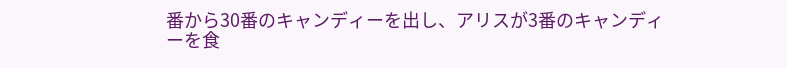番から30番のキャンディーを出し、アリスが3番のキャンディーを食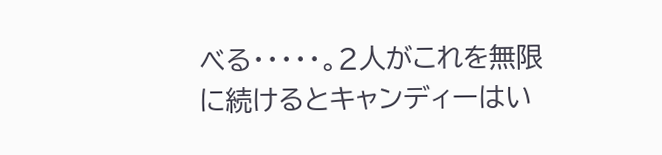べる・・・・・。2人がこれを無限に続けるとキャンディーはい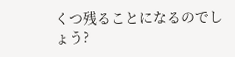くつ残ることになるのでしょう?